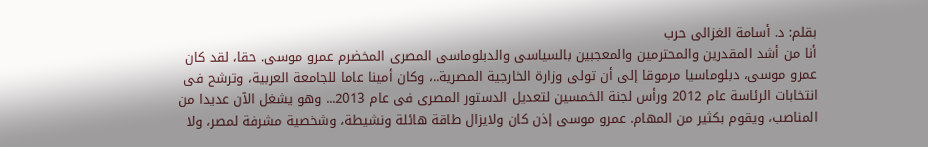بقلم: د. أسامة الغزالى حرب
أنا من أشد المقدرين والمحترمين والمعجبين بالسياسى والدبلوماسى المصرى المخضرم عمرو موسى. حقا، لقد كان عمرو موسى، دبلوماسيا مرموقا إلى أن تولى وزارة الخارجية المصرية..، وكان أمينا عاما للجامعة العربية، وترشح فى انتخابات الرئاسة عام 2012 ورأس لجنة الخمسين لتعديل الدستور المصرى فى عام 2013... وهو يشغل الآن عديدا من المناصب، ويقوم بكثير من المهام. عمرو موسى إذن كان ولايزال طاقة هائلة ونشيطة، وشخصية مشرفة لمصر، ولا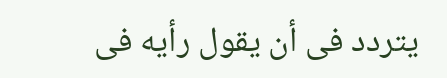يتردد فى أن يقول رأيه فى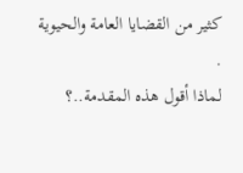كثير من القضايا العامة والحيوية .
لماذا أقول هذه المقدمة..؟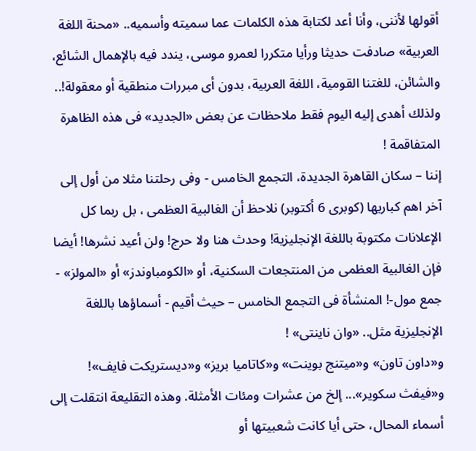أقولها لأننى، وأنا أعد لكتابة هذه الكلمات عما سميته وأسميه.. «محنة اللغة العربية» صادفت حديثا ورأيا متكررا لعمرو موسى، يندد فيه بالإهمال الشائع، والشائن، للغتنا القومية، اللغة العربية، بدون أى مبررات منطقية أو معقولة!.. ولذلك أهدى إليه اليوم فقط ملاحظات عن بعض «الجديد» فى هذه الظاهرة المتفاقمة !
إننا – سكان القاهرة الجديدة، التجمع الخامس - وفى رحلتنا مثلا من أول إلى آخر اهم كباريها (كوبرى 6 أكتوبر) نلاحظ أن الغالبية العظمى ، بل ربما كل الإعلانات مكتوبة باللغة الإنجليزية! وحدث هنا ولا حرج! ولن أعيد نشرها! أيضا فإن الغالبية العظمى من المنتجعات السكنية، أو «الكومباوندز» أو «المولز» - جمع مول-! المنشأة فى التجمع الخامس – حيث أقيم - أسماؤها باللغة الإنجليزية مثل.. «وان ناينتى» !
و«داون تاون» و«ميتنج بوينت» و«كاتاميا بريز» و«ديستريكت فايف»! و«فيفث سكوير»... إلخ من عشرات ومئات الأمثلة. وهذه التقليعة انتقلت إلى أسماء المحال، حتى أيا كانت شعبيتها أو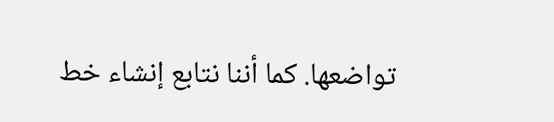تواضعها. كما أننا نتابع إنشاء خط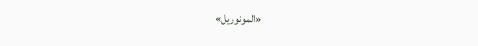«المونوريل»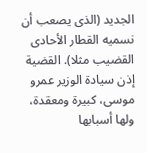الجديد (الذى يصعب أن نسميه القطار الأحادى القضيب مثلا). القضية إذن سيادة الوزير عمرو موسى، كبيرة ومعقدة، ولها أسبابها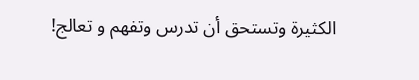الكثيرة وتستحق أن تدرس وتفهم و تعالج!